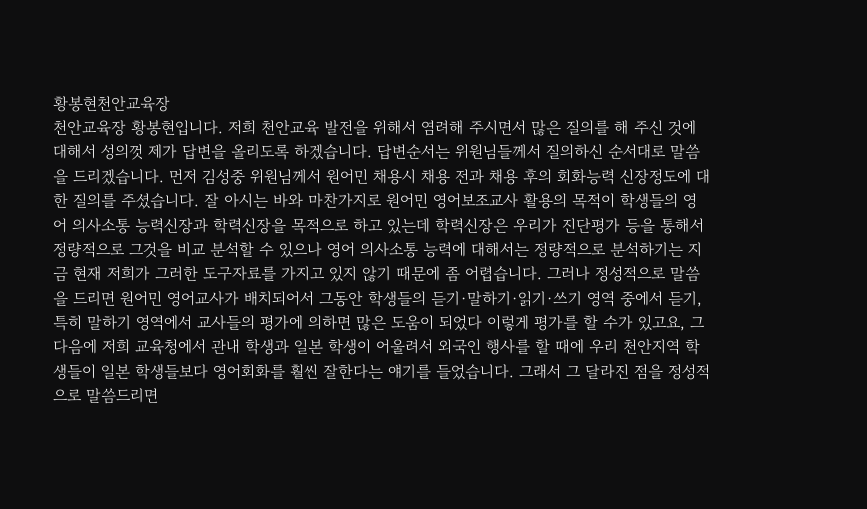황봉현천안교육장
천안교육장 황봉현입니다. 저희 천안교육 발전을 위해서 염려해 주시면서 많은 질의를 해 주신 것에 대해서 성의껏 제가 답변을 올리도록 하겠습니다. 답변순서는 위원님들께서 질의하신 순서대로 말씀을 드리겠습니다. 먼저 김성중 위원님께서 원어민 채용시 채용 전과 채용 후의 회화능력 신장정도에 대한 질의를 주셨습니다. 잘 아시는 바와 마찬가지로 원어민 영어보조교사 활용의 목적이 학생들의 영어 의사소통 능력신장과 학력신장을 목적으로 하고 있는데 학력신장은 우리가 진단평가 등을 통해서 정량적으로 그것을 비교 분석할 수 있으나 영어 의사소통 능력에 대해서는 정량적으로 분석하기는 지금 현재 저희가 그러한 도구자료를 가지고 있지 않기 때문에 좀 어렵습니다. 그러나 정성적으로 말씀을 드리면 원어민 영어교사가 배치되어서 그동안 학생들의 듣기·말하기·읽기·쓰기 영역 중에서 듣기, 특히 말하기 영역에서 교사들의 평가에 의하면 많은 도움이 되었다 이렇게 평가를 할 수가 있고요, 그 다음에 저희 교육청에서 관내 학생과 일본 학생이 어울려서 외국인 행사를 할 때에 우리 천안지역 학생들이 일본 학생들보다 영어회화를 훨씬 잘한다는 얘기를 들었습니다. 그래서 그 달라진 점을 정성적으로 말씀드리면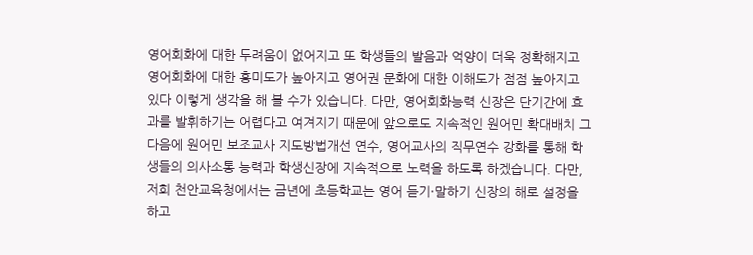영어회화에 대한 두려움이 없어지고 또 학생들의 발음과 억양이 더욱 정확해지고 영어회화에 대한 흥미도가 높아지고 영어권 문화에 대한 이해도가 점점 높아지고 있다 이렇게 생각을 해 볼 수가 있습니다. 다만, 영어회화능력 신장은 단기간에 효과를 발휘하기는 어렵다고 여겨지기 때문에 앞으로도 지속적인 원어민 확대배치 그 다음에 원어민 보조교사 지도방법개선 연수, 영어교사의 직무연수 강화를 통해 학생들의 의사소통 능력과 학생신장에 지속적으로 노력을 하도록 하겠습니다. 다만, 저희 천안교육청에서는 금년에 초등학교는 영어 듣기·말하기 신장의 해로 설정을 하고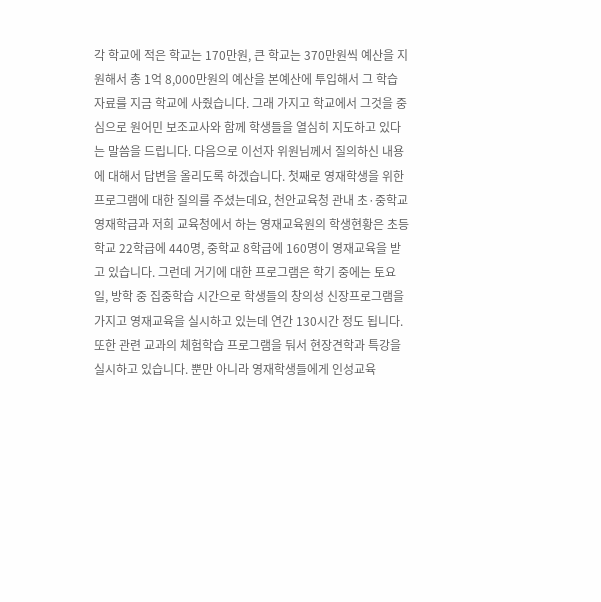각 학교에 적은 학교는 170만원, 큰 학교는 370만원씩 예산을 지원해서 총 1억 8,000만원의 예산을 본예산에 투입해서 그 학습 자료를 지금 학교에 사줬습니다. 그래 가지고 학교에서 그것을 중심으로 원어민 보조교사와 함께 학생들을 열심히 지도하고 있다는 말씀을 드립니다. 다음으로 이선자 위원님께서 질의하신 내용에 대해서 답변을 올리도록 하겠습니다. 첫째로 영재학생을 위한 프로그램에 대한 질의를 주셨는데요, 천안교육청 관내 초·중학교 영재학급과 저희 교육청에서 하는 영재교육원의 학생현황은 초등학교 22학급에 440명, 중학교 8학급에 160명이 영재교육을 받고 있습니다. 그런데 거기에 대한 프로그램은 학기 중에는 토요일, 방학 중 집중학습 시간으로 학생들의 창의성 신장프로그램을 가지고 영재교육을 실시하고 있는데 연간 130시간 정도 됩니다. 또한 관련 교과의 체험학습 프로그램을 둬서 현장견학과 특강을 실시하고 있습니다. 뿐만 아니라 영재학생들에게 인성교육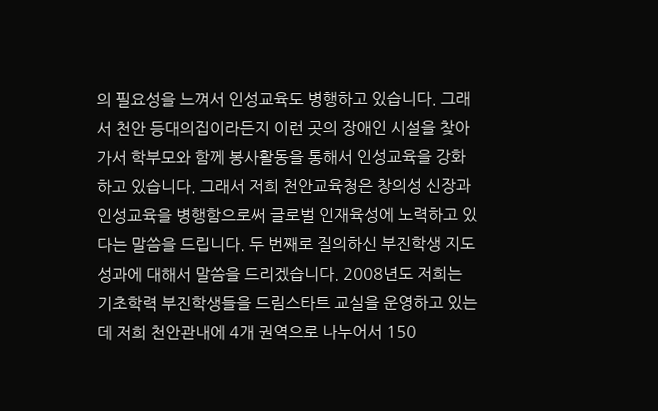의 필요성을 느껴서 인성교육도 병행하고 있습니다. 그래서 천안 등대의집이라든지 이런 곳의 장애인 시설을 찾아가서 학부모와 함께 봉사활동을 통해서 인성교육을 강화하고 있습니다. 그래서 저희 천안교육청은 창의성 신장과 인성교육을 병행함으로써 글로벌 인재육성에 노력하고 있다는 말씀을 드립니다. 두 번째로 질의하신 부진학생 지도성과에 대해서 말씀을 드리겠습니다. 2008년도 저희는 기초학력 부진학생들을 드림스타트 교실을 운영하고 있는데 저희 천안관내에 4개 권역으로 나누어서 150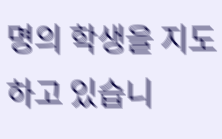명의 학생을 지도하고 있습니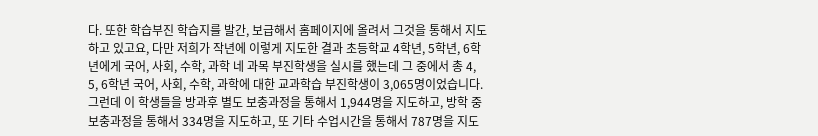다. 또한 학습부진 학습지를 발간, 보급해서 홈페이지에 올려서 그것을 통해서 지도하고 있고요, 다만 저희가 작년에 이렇게 지도한 결과 초등학교 4학년, 5학년, 6학년에게 국어, 사회, 수학, 과학 네 과목 부진학생을 실시를 했는데 그 중에서 총 4, 5, 6학년 국어, 사회, 수학, 과학에 대한 교과학습 부진학생이 3,065명이었습니다. 그런데 이 학생들을 방과후 별도 보충과정을 통해서 1,944명을 지도하고, 방학 중 보충과정을 통해서 334명을 지도하고, 또 기타 수업시간을 통해서 787명을 지도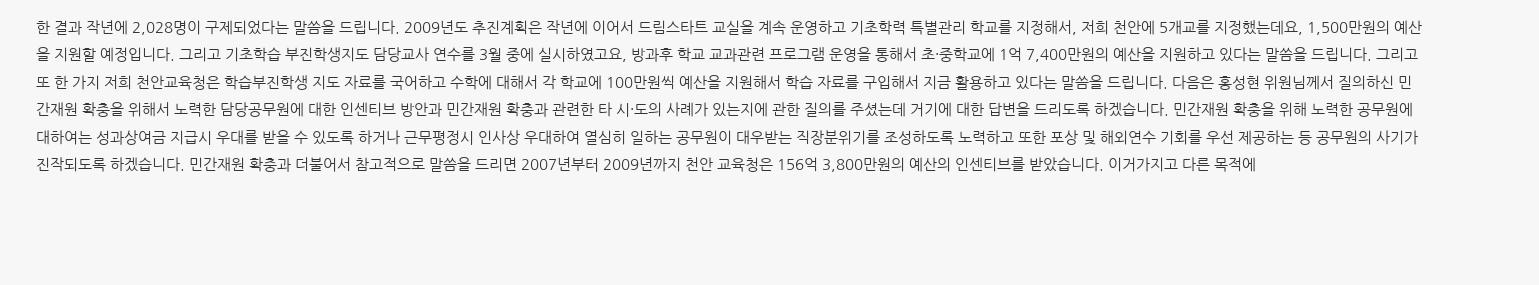한 결과 작년에 2,028명이 구제되었다는 말씀을 드립니다. 2009년도 추진계획은 작년에 이어서 드림스타트 교실을 계속 운영하고 기초학력 특별관리 학교를 지정해서, 저희 천안에 5개교를 지정했는데요, 1,500만원의 예산을 지원할 예정입니다. 그리고 기초학습 부진학생지도 담당교사 연수를 3월 중에 실시하였고요, 방과후 학교 교과관련 프로그램 운영을 통해서 초·중학교에 1억 7,400만원의 예산을 지원하고 있다는 말씀을 드립니다. 그리고 또 한 가지 저희 천안교육청은 학습부진학생 지도 자료를 국어하고 수학에 대해서 각 학교에 100만원씩 예산을 지원해서 학습 자료를 구입해서 지금 활용하고 있다는 말씀을 드립니다. 다음은 홍성현 위원님께서 질의하신 민간재원 확충을 위해서 노력한 담당공무원에 대한 인센티브 방안과 민간재원 확충과 관련한 타 시·도의 사례가 있는지에 관한 질의를 주셨는데 거기에 대한 답변을 드리도록 하겠습니다. 민간재원 확충을 위해 노력한 공무원에 대하여는 성과상여금 지급시 우대를 받을 수 있도록 하거나 근무평정시 인사상 우대하여 열심히 일하는 공무원이 대우받는 직장분위기를 조성하도록 노력하고 또한 포상 및 해외연수 기회를 우선 제공하는 등 공무원의 사기가 진작되도록 하겠습니다. 민간재원 확충과 더불어서 참고적으로 말씀을 드리면 2007년부터 2009년까지 천안 교육청은 156억 3,800만원의 예산의 인센티브를 받았습니다. 이거가지고 다른 목적에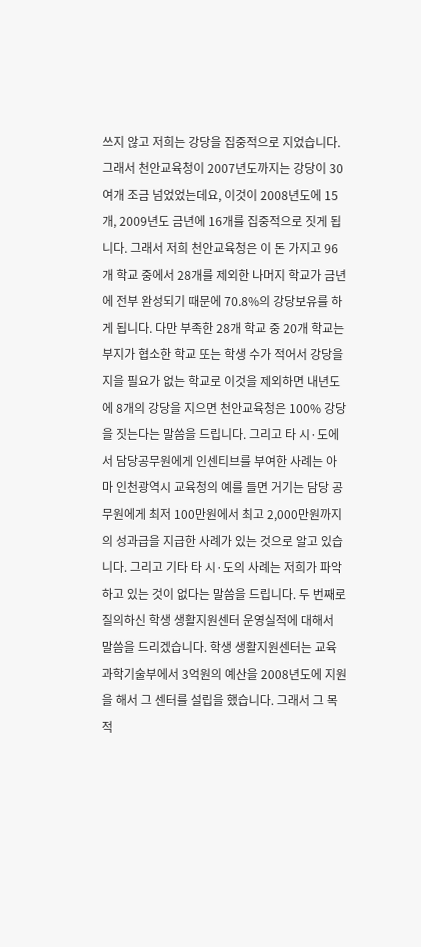쓰지 않고 저희는 강당을 집중적으로 지었습니다. 그래서 천안교육청이 2007년도까지는 강당이 30여개 조금 넘었었는데요, 이것이 2008년도에 15개, 2009년도 금년에 16개를 집중적으로 짓게 됩니다. 그래서 저희 천안교육청은 이 돈 가지고 96개 학교 중에서 28개를 제외한 나머지 학교가 금년에 전부 완성되기 때문에 70.8%의 강당보유를 하게 됩니다. 다만 부족한 28개 학교 중 20개 학교는 부지가 협소한 학교 또는 학생 수가 적어서 강당을 지을 필요가 없는 학교로 이것을 제외하면 내년도에 8개의 강당을 지으면 천안교육청은 100% 강당을 짓는다는 말씀을 드립니다. 그리고 타 시·도에서 담당공무원에게 인센티브를 부여한 사례는 아마 인천광역시 교육청의 예를 들면 거기는 담당 공무원에게 최저 100만원에서 최고 2,000만원까지의 성과급을 지급한 사례가 있는 것으로 알고 있습니다. 그리고 기타 타 시·도의 사례는 저희가 파악하고 있는 것이 없다는 말씀을 드립니다. 두 번째로 질의하신 학생 생활지원센터 운영실적에 대해서 말씀을 드리겠습니다. 학생 생활지원센터는 교육과학기술부에서 3억원의 예산을 2008년도에 지원을 해서 그 센터를 설립을 했습니다. 그래서 그 목적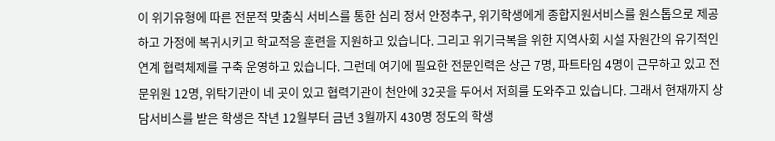이 위기유형에 따른 전문적 맞춤식 서비스를 통한 심리 정서 안정추구, 위기학생에게 종합지원서비스를 원스톱으로 제공하고 가정에 복귀시키고 학교적응 훈련을 지원하고 있습니다. 그리고 위기극복을 위한 지역사회 시설 자원간의 유기적인 연계 협력체제를 구축 운영하고 있습니다. 그런데 여기에 필요한 전문인력은 상근 7명, 파트타임 4명이 근무하고 있고 전문위원 12명, 위탁기관이 네 곳이 있고 협력기관이 천안에 32곳을 두어서 저희를 도와주고 있습니다. 그래서 현재까지 상담서비스를 받은 학생은 작년 12월부터 금년 3월까지 430명 정도의 학생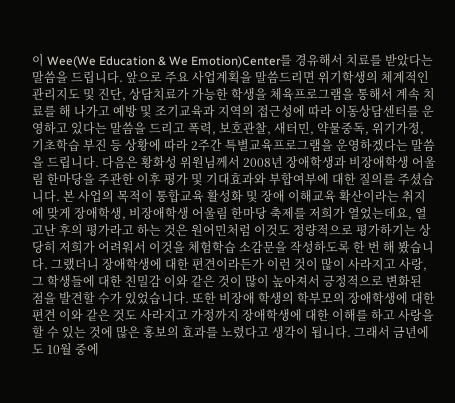이 Wee(We Education & We Emotion)Center를 경유해서 치료를 받았다는 말씀을 드립니다. 앞으로 주요 사업계획을 말씀드리면 위기학생의 체계적인 관리지도 및 진단, 상담치료가 가능한 학생을 체육프로그램을 통해서 계속 치료를 해 나가고 예방 및 조기교육과 지역의 접근성에 따라 이동상담센터를 운영하고 있다는 말씀을 드리고 폭력, 보호관찰, 새터민, 약물중독, 위기가정, 기초학습 부진 등 상황에 따라 2주간 특별교육프로그램을 운영하겠다는 말씀을 드립니다. 다음은 황화성 위원님께서 2008년 장애학생과 비장애학생 어울림 한마당을 주관한 이후 평가 및 기대효과와 부합여부에 대한 질의를 주셨습니다. 본 사업의 목적이 통합교육 활성화 및 장애 이해교육 확산이라는 취지에 맞게 장애학생, 비장애학생 어울림 한마당 축제를 저희가 열었는데요, 열고난 후의 평가라고 하는 것은 원어민처럼 이것도 정량적으로 평가하기는 상당히 저희가 어려워서 이것을 체험학습 소감문을 작성하도록 한 번 해 봤습니다. 그랬더니 장애학생에 대한 편견이라든가 이런 것이 많이 사라지고 사랑, 그 학생들에 대한 친밀감 이와 같은 것이 많이 높아져서 긍정적으로 변화된 점을 발견할 수가 있었습니다. 또한 비장애 학생의 학부모의 장애학생에 대한 편견 이와 같은 것도 사라지고 가정까지 장애학생에 대한 이해를 하고 사랑을 할 수 있는 것에 많은 홍보의 효과를 노렸다고 생각이 됩니다. 그래서 금년에도 10월 중에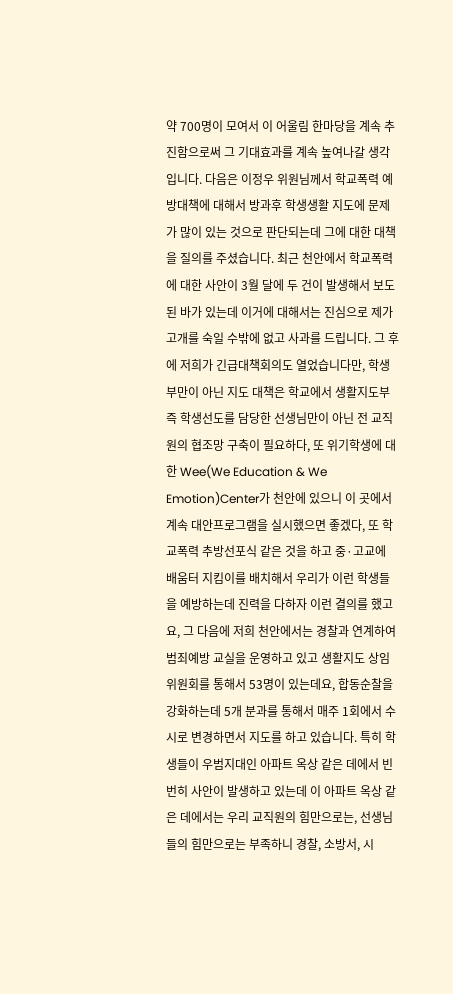약 700명이 모여서 이 어울림 한마당을 계속 추진함으로써 그 기대효과를 계속 높여나갈 생각입니다. 다음은 이정우 위원님께서 학교폭력 예방대책에 대해서 방과후 학생생활 지도에 문제가 많이 있는 것으로 판단되는데 그에 대한 대책을 질의를 주셨습니다. 최근 천안에서 학교폭력에 대한 사안이 3월 달에 두 건이 발생해서 보도된 바가 있는데 이거에 대해서는 진심으로 제가 고개를 숙일 수밖에 없고 사과를 드립니다. 그 후에 저희가 긴급대책회의도 열었습니다만, 학생부만이 아닌 지도 대책은 학교에서 생활지도부 즉 학생선도를 담당한 선생님만이 아닌 전 교직원의 협조망 구축이 필요하다, 또 위기학생에 대한 Wee(We Education & We Emotion)Center가 천안에 있으니 이 곳에서 계속 대안프로그램을 실시했으면 좋겠다, 또 학교폭력 추방선포식 같은 것을 하고 중·고교에 배움터 지킴이를 배치해서 우리가 이런 학생들을 예방하는데 진력을 다하자 이런 결의를 했고요, 그 다음에 저희 천안에서는 경찰과 연계하여 범죄예방 교실을 운영하고 있고 생활지도 상임위원회를 통해서 53명이 있는데요, 합동순찰을 강화하는데 5개 분과를 통해서 매주 1회에서 수시로 변경하면서 지도를 하고 있습니다. 특히 학생들이 우범지대인 아파트 옥상 같은 데에서 빈번히 사안이 발생하고 있는데 이 아파트 옥상 같은 데에서는 우리 교직원의 힘만으로는, 선생님들의 힘만으로는 부족하니 경찰, 소방서, 시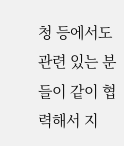청 등에서도 관련 있는 분들이 같이 협력해서 지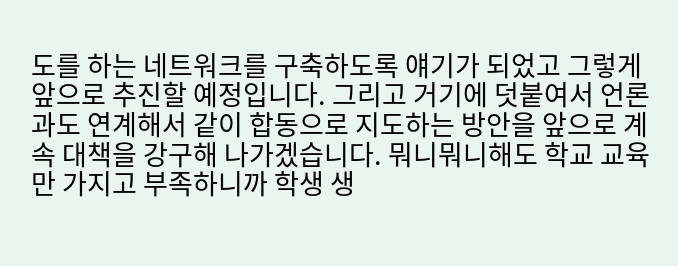도를 하는 네트워크를 구축하도록 얘기가 되었고 그렇게 앞으로 추진할 예정입니다. 그리고 거기에 덧붙여서 언론과도 연계해서 같이 합동으로 지도하는 방안을 앞으로 계속 대책을 강구해 나가겠습니다. 뭐니뭐니해도 학교 교육만 가지고 부족하니까 학생 생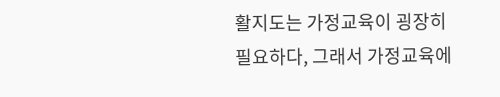활지도는 가정교육이 굉장히 필요하다, 그래서 가정교육에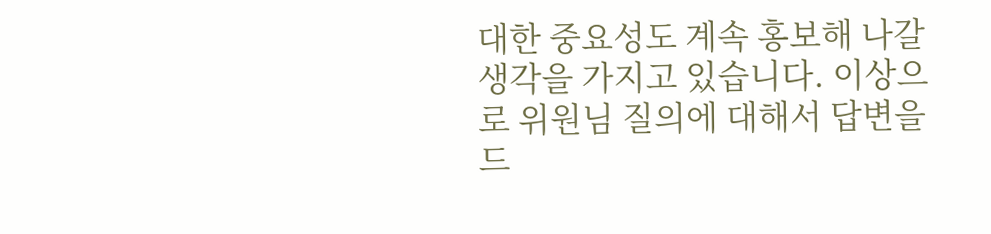대한 중요성도 계속 홍보해 나갈 생각을 가지고 있습니다. 이상으로 위원님 질의에 대해서 답변을 드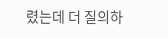렸는데 더 질의하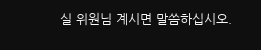실 위원님 계시면 말씀하십시오.